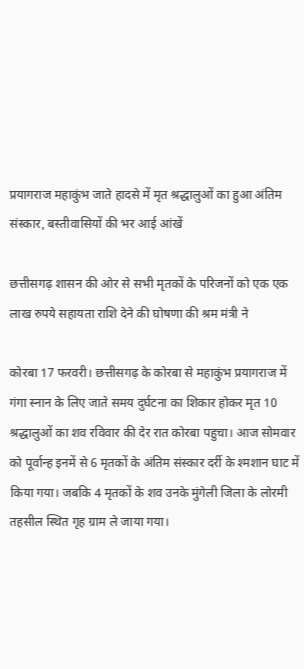प्रयागराज महाकुंभ जाते हादसे में मृत श्रद्धालुओं का हुआ अंतिम संस्कार, बस्तीवासियों की भर आई आंखें

छत्तीसगढ़ शासन की ओर से सभी मृतकों के परिजनों को एक एक लाख रुपये सहायता राशि देने की घोषणा की श्रम मंत्री ने

कोरबा 17 फरवरी। छत्तीसगढ़ के कोरबा से महाकुंभ प्रयागराज में गंगा स्नान के लिए जाते समय दुर्घटना का शिकार होकर मृत 10 श्रद्धालुओं का शव रविवार की देर रात कोरबा पहुचा। आज सोमवार को पूर्वान्ह इनमें से 6 मृतकों के अंतिम संस्कार दर्री के श्मशान घाट में किया गया। जबकि 4 मृतकों के शव उनके मुंगेली जिला के लोरमी तहसील स्थित गृह ग्राम ले जाया गया।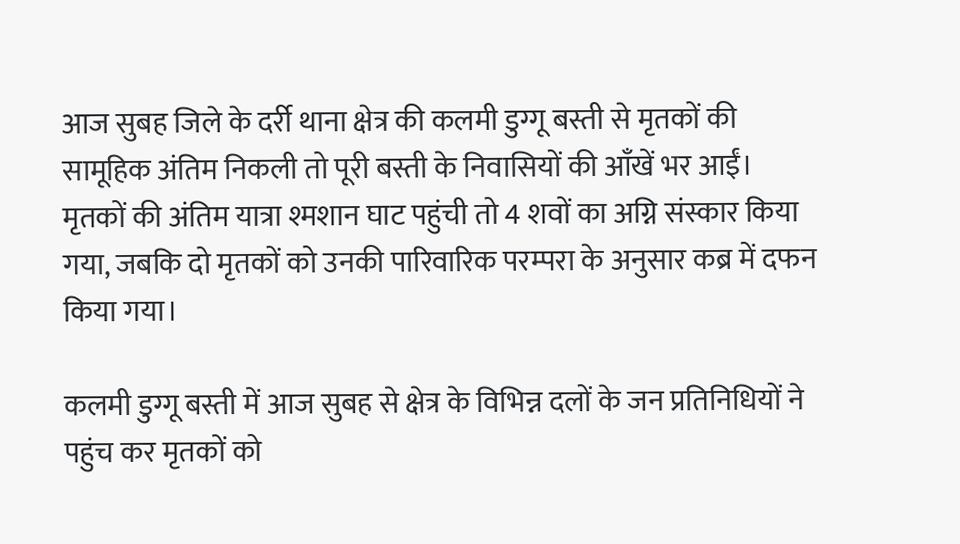आज सुबह जिले के दर्री थाना क्षेत्र की कलमी डुग्गू बस्ती से मृतकों की सामूहिक अंतिम निकली तो पूरी बस्ती के निवासियों की आँखें भर आईं। मृतकों की अंतिम यात्रा श्मशान घाट पहुंची तो 4 शवों का अग्नि संस्कार किया गया, जबकि दो मृतकों को उनकी पारिवारिक परम्परा के अनुसार कब्र में दफन किया गया।

कलमी डुग्गू बस्ती में आज सुबह से क्षेत्र के विभिन्न दलों के जन प्रतिनिधियों ने पहुंच कर मृतकों को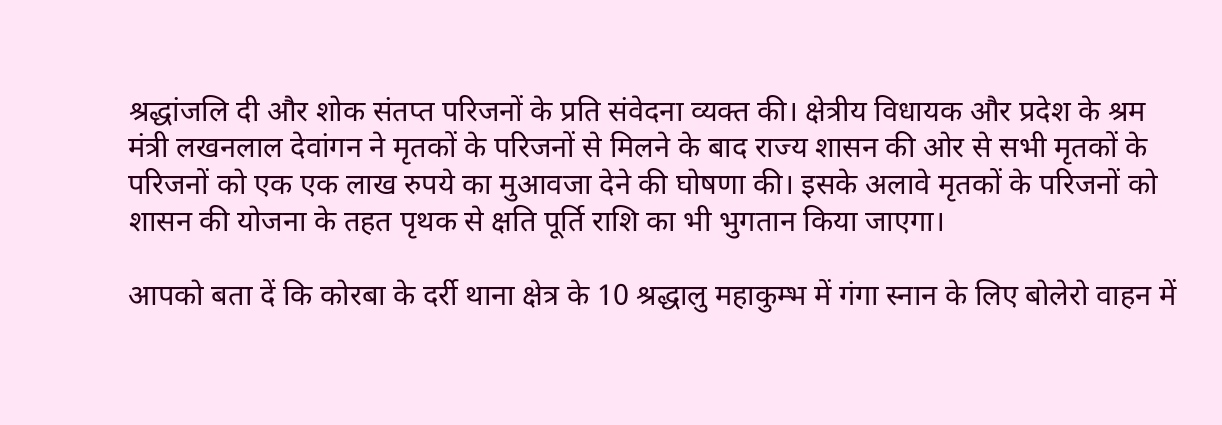श्रद्धांजलि दी और शोक संतप्त परिजनों के प्रति संवेदना व्यक्त की। क्षेत्रीय विधायक और प्रदेश के श्रम मंत्री लखनलाल देवांगन ने मृतकों के परिजनों से मिलने के बाद राज्य शासन की ओर से सभी मृतकों के परिजनों को एक एक लाख रुपये का मुआवजा देने की घोषणा की। इसके अलावे मृतकों के परिजनों को शासन की योजना के तहत पृथक से क्षति पूर्ति राशि का भी भुगतान किया जाएगा।

आपको बता दें कि कोरबा के दर्री थाना क्षेत्र के 10 श्रद्धालु महाकुम्भ में गंगा स्नान के लिए बोलेरो वाहन में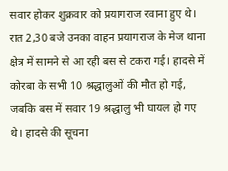सवार होकर शुक्रवार को प्रयागराज रवाना हुए थे। रात 2,30 बजे उनका वाहन प्रयागराज के मेज थाना क्षेत्र में सामने से आ रही बस से टकरा गई। हादसे में कोरबा के सभी 10 श्रद्धालुओं की मौत हो गई, जबकि बस में सवार 19 श्रद्धालु भी घायल हो गए थे। हादसे की सूचना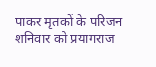पाकर मृतकों के परिजन शनिवार को प्रयागराज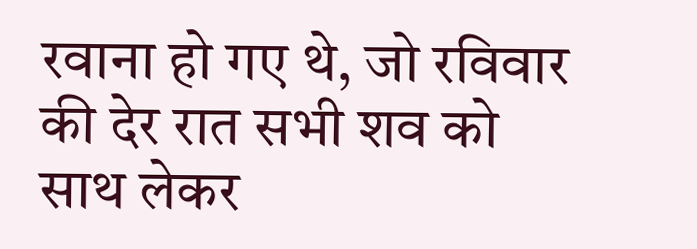रवाना हो गए थे, जो रविवार की देर रात सभी शव को साथ लेकर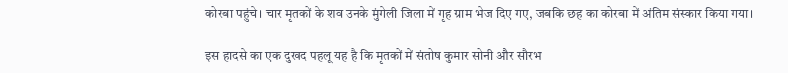कोरबा पहुंचे। चार मृतकों के शव उनके मुंगेली जिला में गृह ग्राम भेज दिए गए, जबकि छह का कोरबा में अंतिम संस्कार किया गया।

इस हादसे का एक दुखद पहलू यह है कि मृतकों में संतोष कुमार सोनी और सौरभ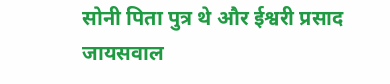सोनी पिता पुत्र थे और ईश्वरी प्रसाद जायसवाल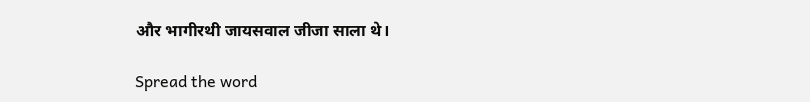और भागीरथी जायसवाल जीजा साला थे।

Spread the word